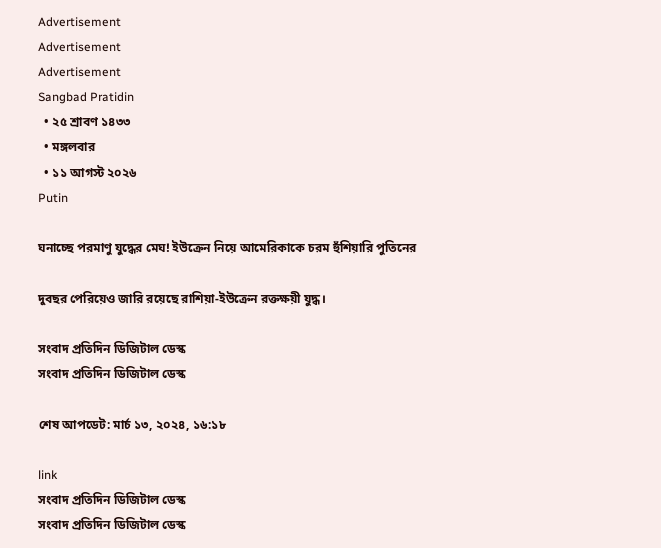Advertisement
Advertisement
Advertisement
Sangbad Pratidin
  • ২৫ শ্রাবণ ১৪৩৩
  • মঙ্গলবার
  • ১১ আগস্ট ২০২৬
Putin

ঘনাচ্ছে পরমাণু যুদ্ধের মেঘ! ইউক্রেন নিয়ে আমেরিকাকে চরম হুঁশিয়ারি পুতিনের

দুবছর পেরিয়েও জারি রয়েছে রাশিয়া-ইউক্রেন রক্তক্ষয়ী যুদ্ধ।

সংবাদ প্রতিদিন ডিজিটাল ডেস্ক
সংবাদ প্রতিদিন ডিজিটাল ডেস্ক

শেষ আপডেট: মার্চ ১৩, ২০২৪, ১৬:১৮

link
সংবাদ প্রতিদিন ডিজিটাল ডেস্ক
সংবাদ প্রতিদিন ডিজিটাল ডেস্ক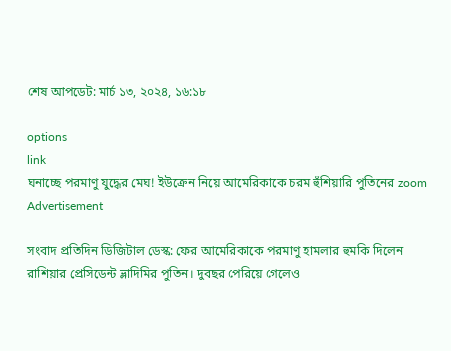শেষ আপডেট: মার্চ ১৩, ২০২৪, ১৬:১৮

options
link
ঘনাচ্ছে পরমাণু যুদ্ধের মেঘ! ইউক্রেন নিয়ে আমেরিকাকে চরম হুঁশিয়ারি পুতিনের zoom
Advertisement

সংবাদ প্রতিদিন ডিজিটাল ডেস্ক: ফের আমেরিকাকে পরমাণু হামলার হুমকি দিলেন রাশিয়ার প্রেসিডেন্ট ভ্লাদিমির পুতিন। দুবছর পেরিয়ে গেলেও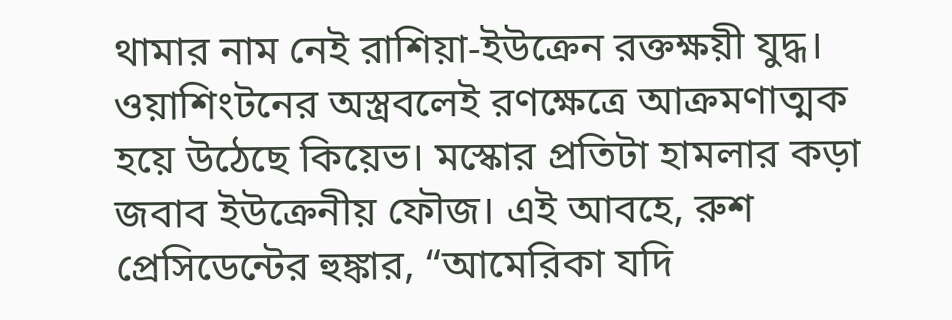থামার নাম নেই রাশিয়া-ইউক্রেন রক্তক্ষয়ী যুদ্ধ। ওয়াশিংটনের অস্ত্রবলেই রণক্ষেত্রে আক্রমণাত্মক হয়ে উঠেছে কিয়েভ। মস্কোর প্রতিটা হামলার কড়া জবাব ইউক্রেনীয় ফৌজ। এই আবহে, রুশ প্রেসিডেন্টের হুঙ্কার, “আমেরিকা যদি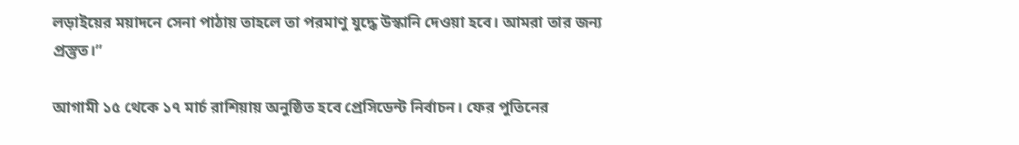লড়াইয়ের ময়াদনে সেনা পাঠায় তাহলে তা পরমাণু যুদ্ধে উস্কানি দেওয়া হবে। আমরা তার জন্য প্রস্তুত।”

আগামী ১৫ থেকে ১৭ মার্চ রাশিয়ায় অনুষ্ঠিত হবে প্রেসিডেন্ট নির্বাচন। ফের পুতিনের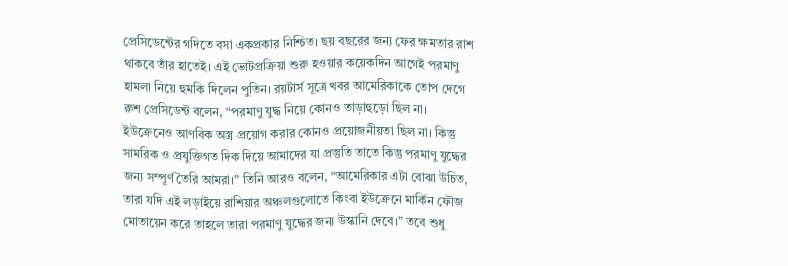প্রেসিডেন্টের গদিতে বসা একপ্রকার নিশ্চিত। ছয় বছরের জন্য ফের ক্ষমতার রাশ থাকবে তাঁর হাতেই। এই ভোটপ্রক্রিয়া শুরু হওয়ার কয়েকদিন আগেই পরমাণু হামলা নিয়ে হুমকি দিলেন পুতিন। রয়টার্স সূত্রে খবর আমেরিকাকে তোপ দেগে রুশ প্রেসিডেন্ট বলেন, “পরমাণু যুদ্ধ নিয়ে কোনও তাড়াহুড়ো ছিল না। ইউক্রেনেও আণবিক অস্ত্র প্রয়োগ করার কোনও প্রয়োজনীয়তা ছিল না। কিন্তু সামরিক ও প্রযুক্তিগত দিক দিয়ে আমাদের যা প্রস্তুতি তাতে কিন্তু পরমাণু যুদ্ধের জন্য সম্পূর্ণ তৈরি আমরা।” তিনি আরও বলেন, “আমেরিকার এটা বোঝা উচিত, তারা যদি এই লড়াইয়ে রাশিয়ার অঞ্চলগুলোতে কিংবা ইউক্রেনে মার্কিন ফৌজ মোতায়েন করে তাহলে তারা পরমাণু যুদ্ধের জন্য উস্কানি দেবে।” তবে শুধু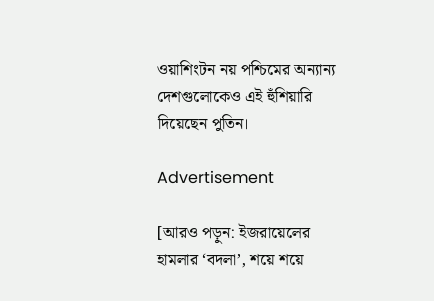ওয়াশিংটন নয় পশ্চিমের অন্যান্য দেশগুলোকেও এই হুঁশিয়ারি দিয়েছেন পুতিন।

Advertisement

[আরও পড়ুন: ইজরায়েলের হামলার ‘বদলা’, শয়ে শয়ে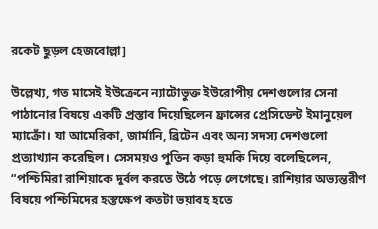রকেট ছুড়ল হেজবোল্লা]

উল্লেখ্য, গত মাসেই ইউক্রেনে ন্যাটোভুক্ত ইউরোপীয় দেশগুলোর সেনা পাঠানোর বিষয়ে একটি প্রস্তাব দিয়েছিলেন ফ্রান্সের প্রেসিডেন্ট ইমানুয়েল ম্যাক্রোঁ। যা আমেরিকা, জার্মানি, ব্রিটেন এবং অন্য সদস্য দেশগুলো প্রত্যাখ্যান করেছিল। সেসময়ও পুতিন কড়া হুমকি দিয়ে বলেছিলেন, “পশ্চিমিরা রাশিয়াকে দুর্বল করতে উঠে পড়ে লেগেছে। রাশিয়ার অভ্যন্তরীণ বিষয়ে পশ্চিমিদের হস্তক্ষেপ কতটা ভয়াবহ হতে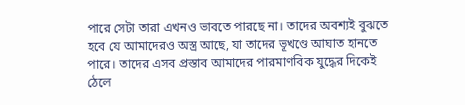পারে সেটা তারা এখনও ভাবতে পারছে না। তাদের অবশ্যই বুঝতে হবে যে আমাদেরও অস্ত্র আছে, যা তাদের ভূখণ্ডে আঘাত হানতে পারে। তাদের এসব প্রস্তাব আমাদের পারমাণবিক যুদ্ধের দিকেই ঠেলে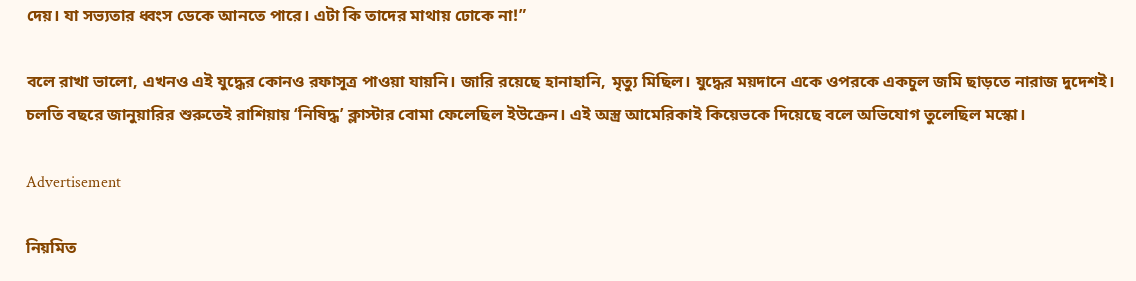দেয়। যা সভ্যতার ধ্বংস ডেকে আনতে পারে। এটা কি তাদের মাথায় ঢোকে না!”

বলে রাখা ভালো, এখনও এই যুদ্ধের কোনও রফাসূত্র পাওয়া যায়নি। জারি রয়েছে হানাহানি, মৃত্যু মিছিল। যুদ্ধের ময়দানে একে ওপরকে একচুল জমি ছাড়তে নারাজ দুদেশই। চলতি বছরে জানুয়ারির শুরুতেই রাশিয়ায় ‘নিষিদ্ধ’ ক্লাস্টার বোমা ফেলেছিল ইউক্রেন। এই অস্ত্র আমেরিকাই কিয়েভকে দিয়েছে বলে অভিযোগ তুলেছিল মস্কো।

Advertisement

নিয়মিত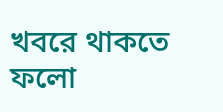খবরে থাকতে ফলো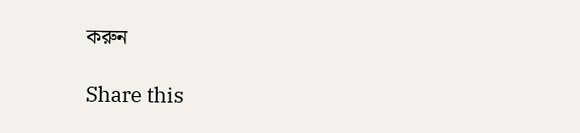করুন

Share this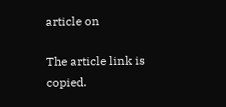article on

The article link is copied.